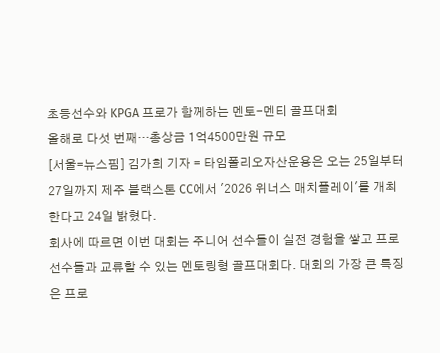초등선수와 KPGA 프로가 함께하는 멘토-멘티 골프대회
올해로 다섯 번째…총상금 1억4500만원 규모
[서울=뉴스핌] 김가희 기자 = 타임폴리오자산운용은 오는 25일부터 27일까지 제주 블랙스톤 CC에서 '2026 위너스 매치플레이'를 개최한다고 24일 밝혔다.
회사에 따르면 이번 대회는 주니어 선수들이 실전 경험을 쌓고 프로 선수들과 교류할 수 있는 멘토링형 골프대회다. 대회의 가장 큰 특징은 프로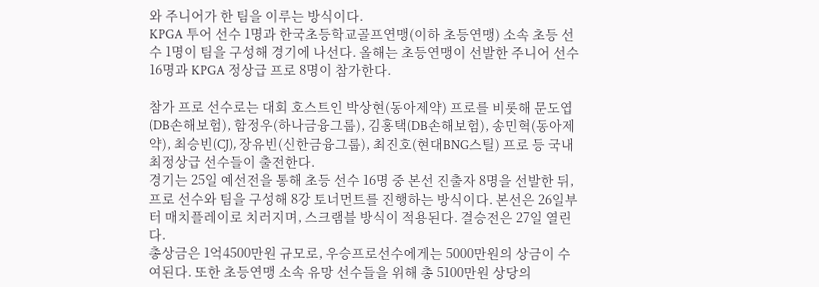와 주니어가 한 팀을 이루는 방식이다.
KPGA 투어 선수 1명과 한국초등학교골프연맹(이하 초등연맹) 소속 초등 선수 1명이 팀을 구성해 경기에 나선다. 올해는 초등연맹이 선발한 주니어 선수 16명과 KPGA 정상급 프로 8명이 참가한다.

참가 프로 선수로는 대회 호스트인 박상현(동아제약) 프로를 비롯해 문도엽(DB손해보험), 함정우(하나금융그룹), 김홍택(DB손해보험), 송민혁(동아제약), 최승빈(CJ), 장유빈(신한금융그룹), 최진호(현대BNG스틸) 프로 등 국내 최정상급 선수들이 출전한다.
경기는 25일 예선전을 통해 초등 선수 16명 중 본선 진출자 8명을 선발한 뒤, 프로 선수와 팀을 구성해 8강 토너먼트를 진행하는 방식이다. 본선은 26일부터 매치플레이로 치러지며, 스크램블 방식이 적용된다. 결승전은 27일 열린다.
총상금은 1억4500만원 규모로, 우승프로선수에게는 5000만원의 상금이 수여된다. 또한 초등연맹 소속 유망 선수들을 위해 총 5100만원 상당의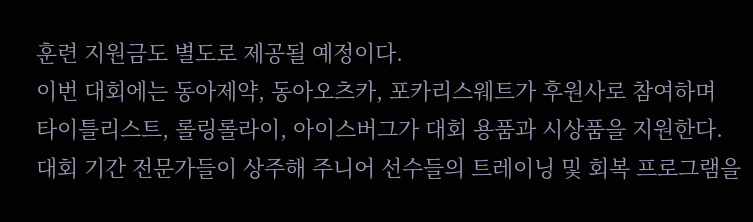훈련 지원금도 별도로 제공될 예정이다.
이번 대회에는 동아제약, 동아오츠카, 포카리스웨트가 후원사로 참여하며 타이틀리스트, 롤링롤라이, 아이스버그가 대회 용품과 시상품을 지원한다. 대회 기간 전문가들이 상주해 주니어 선수들의 트레이닝 및 회복 프로그램을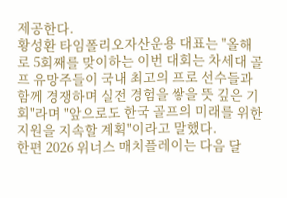제공한다.
황성환 타임폴리오자산운용 대표는 "올해로 5회째를 맞이하는 이번 대회는 차세대 골프 유망주들이 국내 최고의 프로 선수들과 함께 경쟁하며 실전 경험을 쌓을 뜻 깊은 기회"라며 "앞으로도 한국 골프의 미래를 위한 지원을 지속할 계획"이라고 말했다.
한편 2026 위너스 매치플레이는 다음 달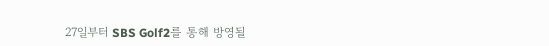27일부터 SBS Golf2를 통해 방영될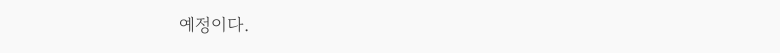예정이다.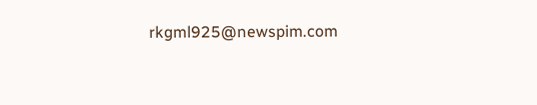rkgml925@newspim.com